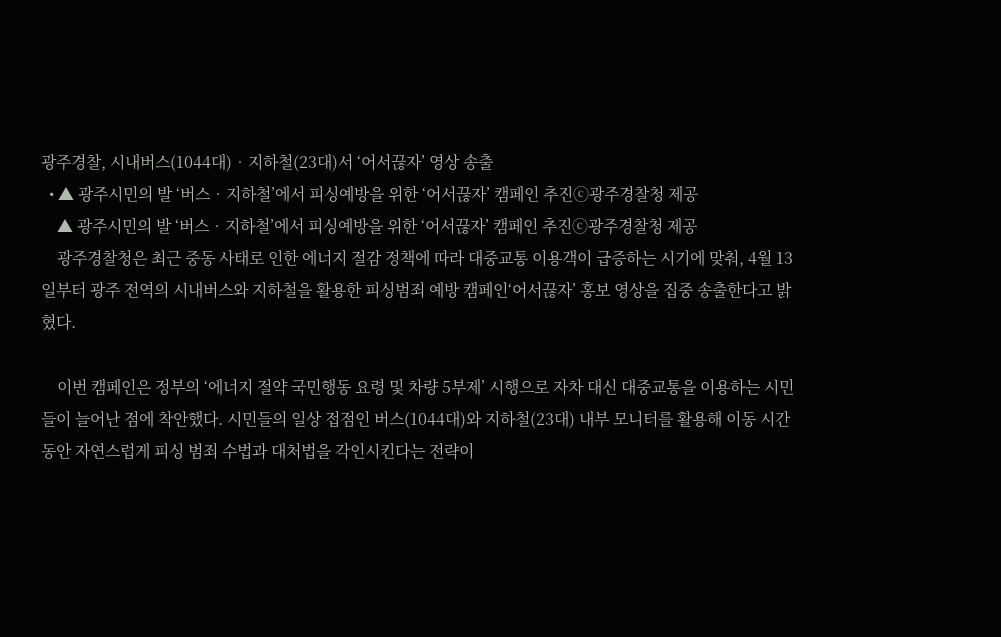광주경찰, 시내버스(1044대)‧지하철(23대)서 ‘어서끊자’ 영상 송출
  • ▲ 광주시민의 발 ‘버스‧지하철’에서 피싱예방을 위한 ‘어서끊자’ 캠페인 추진ⓒ광주경찰청 제공
    ▲ 광주시민의 발 ‘버스‧지하철’에서 피싱예방을 위한 ‘어서끊자’ 캠페인 추진ⓒ광주경찰청 제공
    광주경찰청은 최근 중동 사태로 인한 에너지 절감 정책에 따라 대중교통 이용객이 급증하는 시기에 맞춰, 4월 13일부터 광주 전역의 시내버스와 지하철을 활용한 피싱범죄 예방 캠페인‘어서끊자’ 홍보 영상을 집중 송출한다고 밝혔다.

    이번 캠페인은 정부의 ‘에너지 절약 국민행동 요령 및 차량 5부제’ 시행으로 자차 대신 대중교통을 이용하는 시민들이 늘어난 점에 착안했다. 시민들의 일상 접점인 버스(1044대)와 지하철(23대) 내부 모니터를 활용해 이동 시간 동안 자연스럽게 피싱 범죄 수법과 대처법을 각인시킨다는 전략이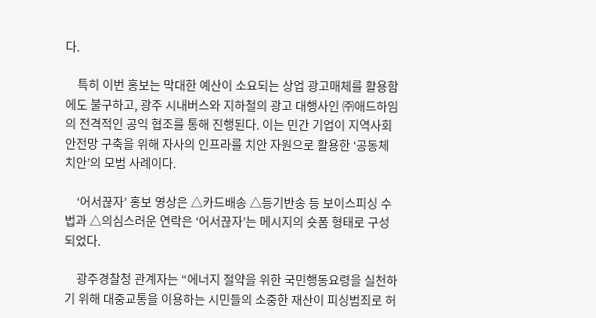다.

    특히 이번 홍보는 막대한 예산이 소요되는 상업 광고매체를 활용함에도 불구하고, 광주 시내버스와 지하철의 광고 대행사인 ㈜애드하임의 전격적인 공익 협조를 통해 진행된다. 이는 민간 기업이 지역사회 안전망 구축을 위해 자사의 인프라를 치안 자원으로 활용한 ‘공동체 치안’의 모범 사례이다.

    ‘어서끊자’ 홍보 영상은 △카드배송 △등기반송 등 보이스피싱 수법과 △의심스러운 연락은 ‘어서끊자’는 메시지의 숏폼 형태로 구성되었다.

    광주경찰청 관계자는 “에너지 절약을 위한 국민행동요령을 실천하기 위해 대중교통을 이용하는 시민들의 소중한 재산이 피싱범죄로 허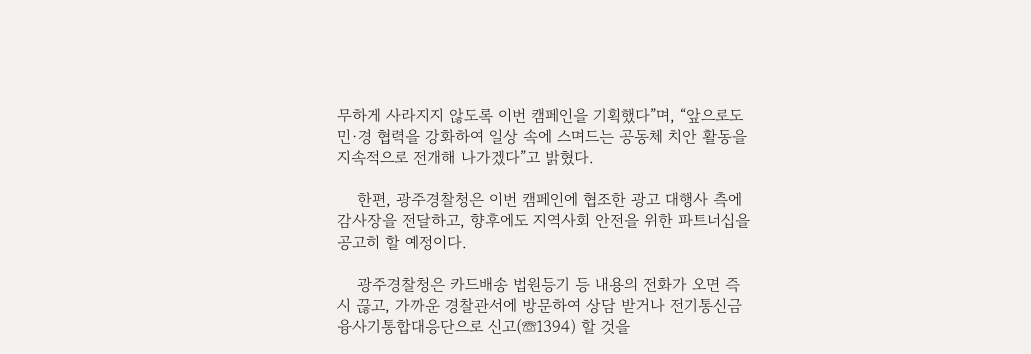무하게 사라지지 않도록 이번 캠페인을 기획했다”며, “앞으로도 민·경 협력을 강화하여 일상 속에 스며드는 공동체 치안 활동을 지속적으로 전개해 나가겠다”고 밝혔다.

    한편, 광주경찰청은 이번 캠페인에 협조한 광고 대행사 측에 감사장을 전달하고, 향후에도 지역사회 안전을 위한 파트너십을 공고히 할 예정이다.

    광주경찰청은 카드배송 법원등기 등 내용의 전화가 오면 즉시 끊고, 가까운 경찰관서에 방문하여 상담 받거나 전기통신금융사기통합대응단으로 신고(☏1394) 할 것을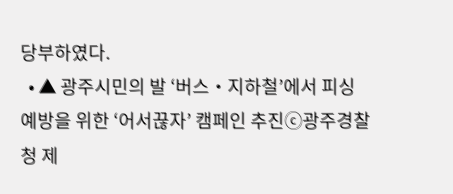당부하였다.
  • ▲ 광주시민의 발 ‘버스‧지하철’에서 피싱예방을 위한 ‘어서끊자’ 캠페인 추진ⓒ광주경찰청 제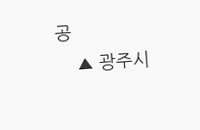공
    ▲ 광주시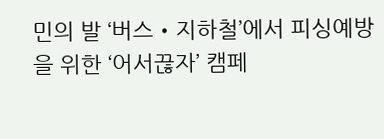민의 발 ‘버스‧지하철’에서 피싱예방을 위한 ‘어서끊자’ 캠페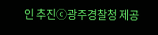인 추진ⓒ광주경찰청 제공